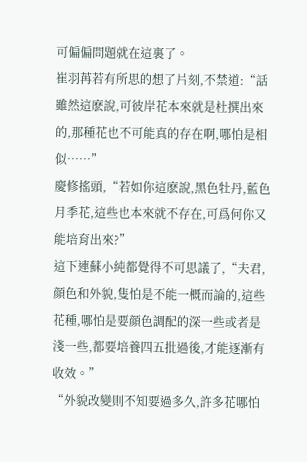可偏偏問題就在這裏了。
崔羽苒若有所思的想了片刻,不禁道:“話雖然這麽說,可彼岸花本來就是杜撰出來的,那種花也不可能真的存在啊,哪怕是相似……”
慶修搖頭,“若如你這麽說,黑色牡丹,藍色月季花,這些也本來就不存在,可爲何你又能培育出來?”
這下連蘇小純都覺得不可思議了,“夫君,顔色和外貌,隻怕是不能一概而論的,這些花種,哪怕是要顔色調配的深一些或者是淺一些,都要培養四五批過後,才能逐漸有收效。”
“外貌改變則不知要過多久,許多花哪怕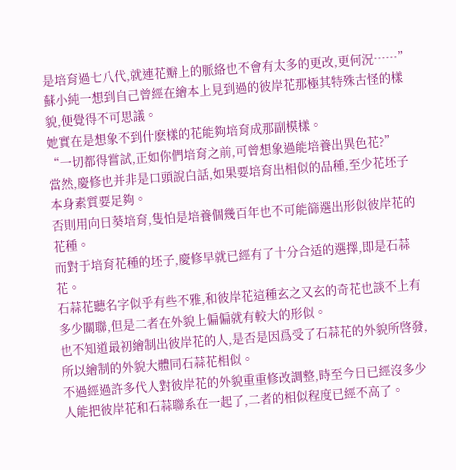是培育過七八代,就連花瓣上的脈絡也不會有太多的更改,更何況……”
蘇小純一想到自己曾經在繪本上見到過的彼岸花那極其特殊古怪的樣貌,便覺得不可思議。
她實在是想象不到什麽樣的花能夠培育成那副模樣。
“一切都得嘗試,正如你們培育之前,可曾想象過能培養出異色花?”
當然,慶修也并非是口頭說白話,如果要培育出相似的品種,至少花坯子本身素質要足夠。
否則用向日葵培育,隻怕是培養個幾百年也不可能篩選出形似彼岸花的花種。
而對于培育花種的坯子,慶修早就已經有了十分合适的選擇,即是石蒜花。
石蒜花聽名字似乎有些不雅,和彼岸花這種玄之又玄的奇花也談不上有多少關聯,但是二者在外貌上偏偏就有較大的形似。
也不知道最初繪制出彼岸花的人,是否是因爲受了石蒜花的外貌所啓發,所以繪制的外貌大體同石蒜花相似。
不過經過許多代人對彼岸花的外貌重重修改調整,時至今日已經沒多少人能把彼岸花和石蒜聯系在一起了,二者的相似程度已經不高了。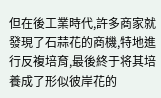但在後工業時代,許多商家就發現了石蒜花的商機,特地進行反複培育,最後終于将其培養成了形似彼岸花的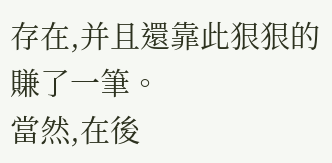存在,并且還靠此狠狠的賺了一筆。
當然,在後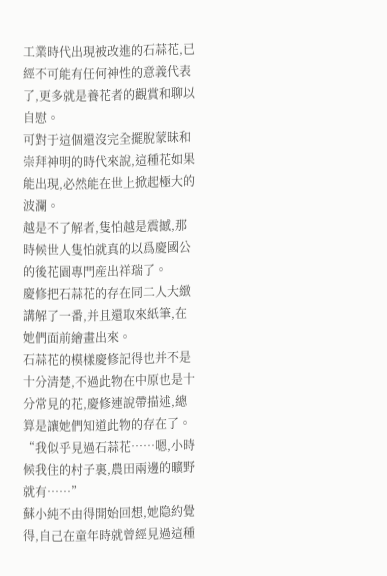工業時代出現被改進的石蒜花,已經不可能有任何神性的意義代表了,更多就是養花者的觀賞和聊以自慰。
可對于這個還沒完全擺脫蒙昧和崇拜神明的時代來說,這種花如果能出現,必然能在世上掀起極大的波瀾。
越是不了解者,隻怕越是震撼,那時候世人隻怕就真的以爲慶國公的後花園專門産出祥瑞了。
慶修把石蒜花的存在同二人大緻講解了一番,并且還取來紙筆,在她們面前繪畫出來。
石蒜花的模樣慶修記得也并不是十分清楚,不過此物在中原也是十分常見的花,慶修連說帶描述,總算是讓她們知道此物的存在了。
“我似乎見過石蒜花……嗯,小時候我住的村子裏,農田兩邊的曠野就有……”
蘇小純不由得開始回想,她隐約覺得,自己在童年時就曾經見過這種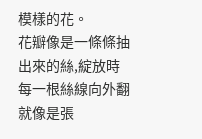模樣的花。
花瓣像是一條條抽出來的絲,綻放時每一根絲線向外翻就像是張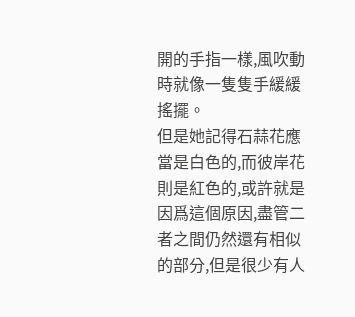開的手指一樣,風吹動時就像一隻隻手緩緩搖擺。
但是她記得石蒜花應當是白色的,而彼岸花則是紅色的,或許就是因爲這個原因,盡管二者之間仍然還有相似的部分,但是很少有人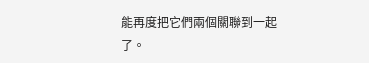能再度把它們兩個關聯到一起了。